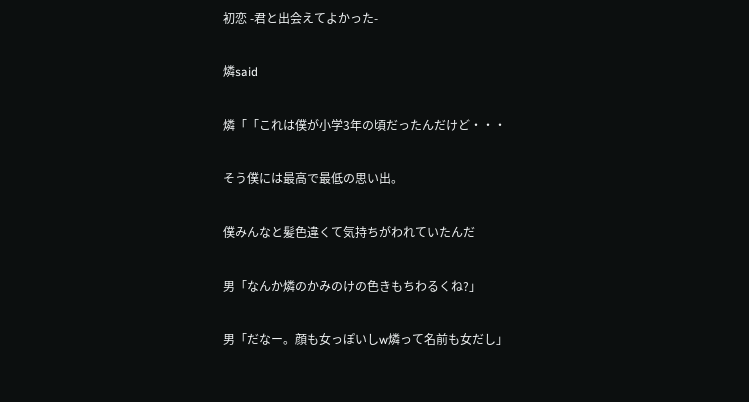初恋 -君と出会えてよかった-

燐said

燐「「これは僕が小学3年の頃だったんだけど・・・

そう僕には最高で最低の思い出。

僕みんなと髪色違くて気持ちがわれていたんだ

男「なんか燐のかみのけの色きもちわるくね?」

男「だなー。顔も女っぽいしw燐って名前も女だし」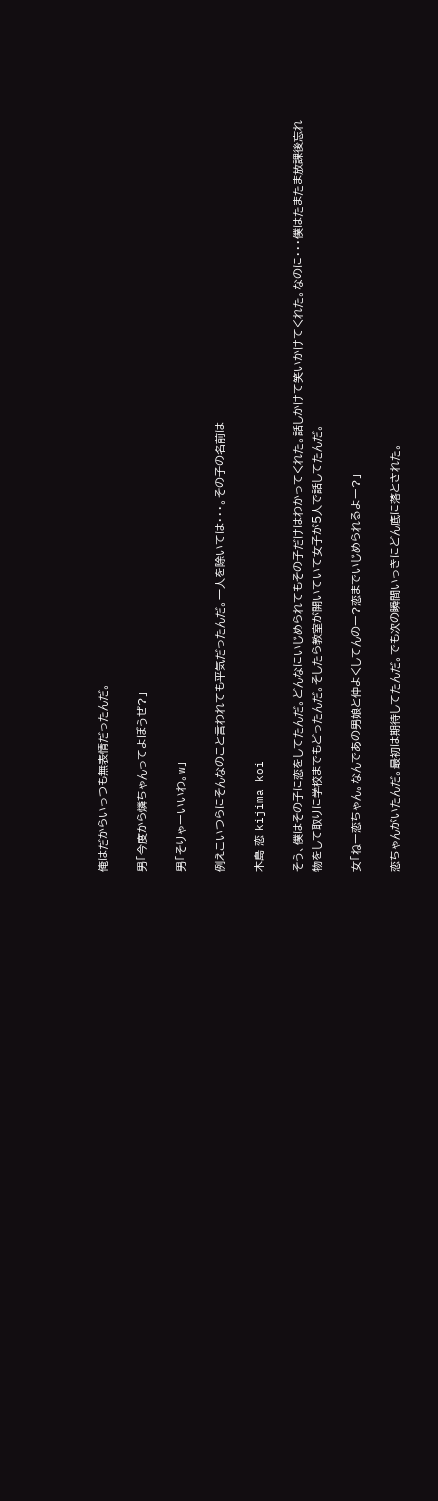俺はだからいっつも無表情だったんだ。

男「今度から燐ちゃんってよぼうぜ?」

男「そりゃーいいわ。w」

例えこいつらにそんなのこと言われても平気だったんだ。一人を除いては・・・。その子の名前は

木島 恋 kijima koi

そう、僕はその子に恋をしてたんだ。どんなにいじめられてもその子だけはわかってくれた。話しかけて笑いかけてくれた。なのに・・・僕はたまたま放課後忘れ物をして取りに学校までもどったんだ。そしたら教室が開いていて女子が5人で話してたんだ。

女「ねー恋ちゃん。なんであの男娘と仲よくしてんのー?恋までいじめられるよー?」

恋ちゃんがいたんだ。最初は期待してたんだ。でも次の瞬間いっきにどん底に落とされた。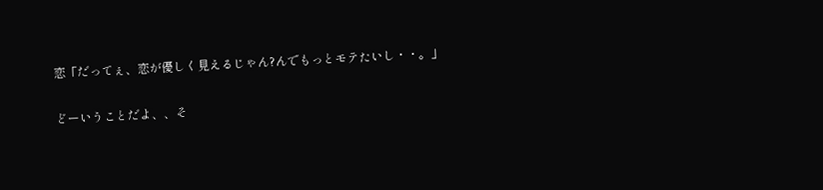恋「だってぇ、恋が優しく見えるじゃん?んでもっとモテたいし・・。」

どーいうことだよ、、そ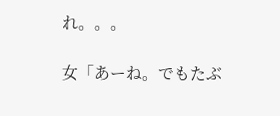れ。。。

女「あーね。でもたぶ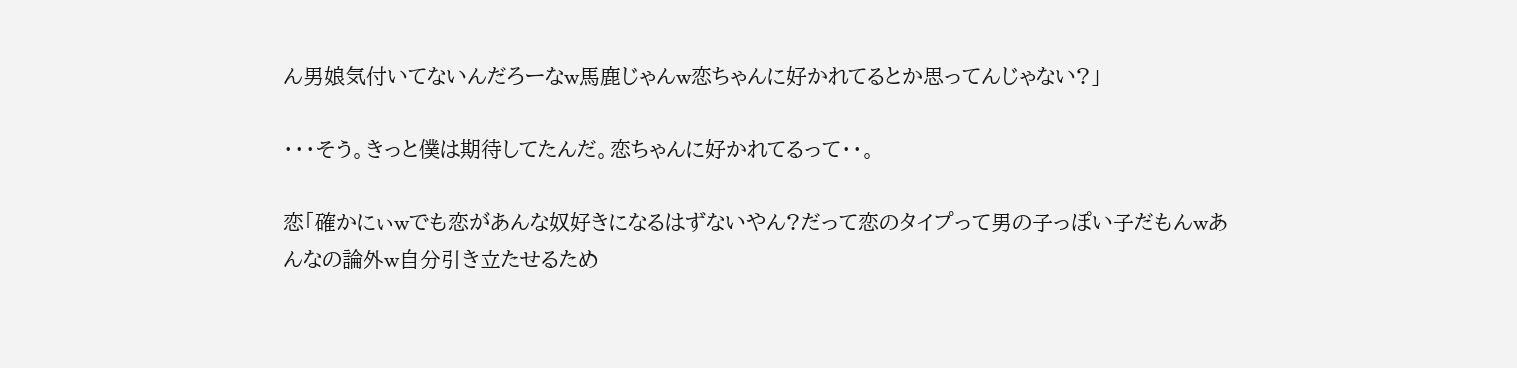ん男娘気付いてないんだろーなw馬鹿じゃんw恋ちゃんに好かれてるとか思ってんじゃない?」

・・・そう。きっと僕は期待してたんだ。恋ちゃんに好かれてるって・・。

恋「確かにぃwでも恋があんな奴好きになるはずないやん?だって恋のタイプって男の子っぽい子だもんwあんなの論外w自分引き立たせるため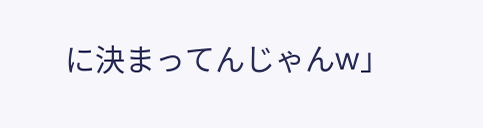に決まってんじゃんw」